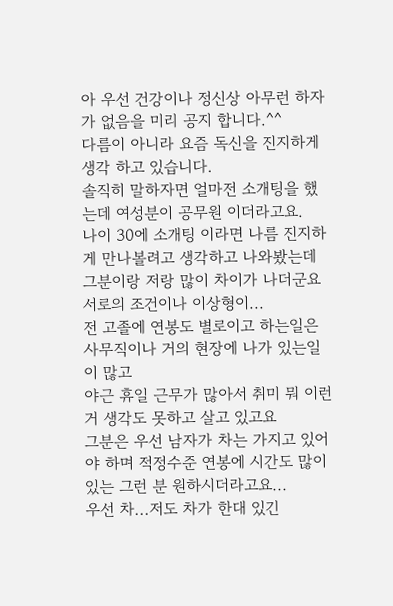아 우선 건강이나 정신상 아무런 하자가 없음을 미리 공지 합니다.^^
다름이 아니라 요즘 독신을 진지하게 생각 하고 있습니다.
솔직히 말하자면 얼마전 소개팅을 했는데 여성분이 공무원 이더라고요.
나이 30에 소개팅 이라면 나름 진지하게 만나볼려고 생각하고 나와봤는데
그분이랑 저랑 많이 차이가 나더군요 서로의 조건이나 이상형이...
전 고졸에 연봉도 별로이고 하는일은 사무직이나 거의 현장에 나가 있는일이 많고
야근 휴일 근무가 많아서 취미 뭐 이런거 생각도 못하고 살고 있고요
그분은 우선 남자가 차는 가지고 있어야 하며 적정수준 연봉에 시간도 많이 있는 그런 분 원하시더라고요...
우선 차...저도 차가 한대 있긴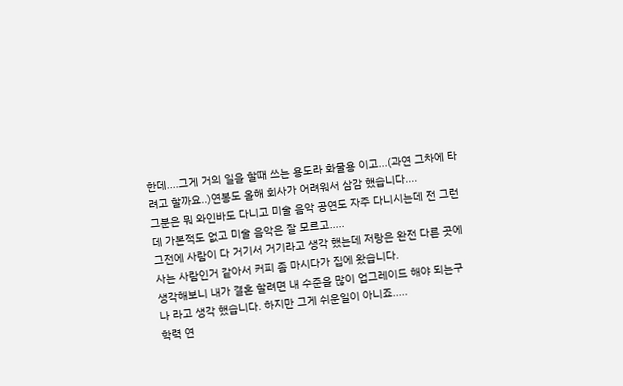한데....그게 거의 일을 할때 쓰는 용도라 화물용 이고...(과연 그차에 타려고 할까요..)연봉도 올해 회사가 어려워서 삼감 했습니다....
그분은 뭐 와인바도 다니고 미술 음악 공연도 자주 다니시는데 전 그런데 가본적도 없고 미술 음악은 잘 모르고.....
그전에 사람이 다 거기서 거기라고 생각 했는데 저랑은 완전 다른 곳에 사는 사람인거 같아서 커피 좀 마시다가 집에 왔습니다.
생각해보니 내가 결혼 할려면 내 수준을 많이 업그레이드 해야 되는구나 라고 생각 했습니다. 하지만 그게 쉬운일이 아니죠.....
학력 연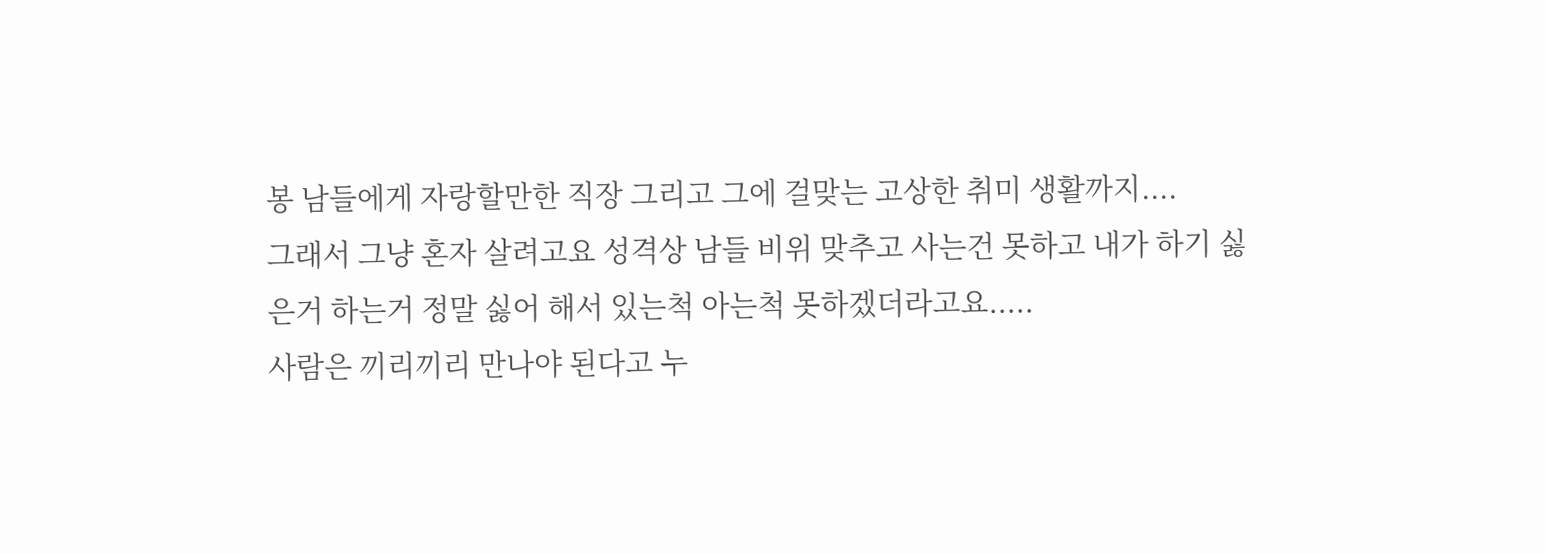봉 남들에게 자랑할만한 직장 그리고 그에 걸맞는 고상한 취미 생활까지....
그래서 그냥 혼자 살려고요 성격상 남들 비위 맞추고 사는건 못하고 내가 하기 싫은거 하는거 정말 싫어 해서 있는척 아는척 못하겠더라고요.....
사람은 끼리끼리 만나야 된다고 누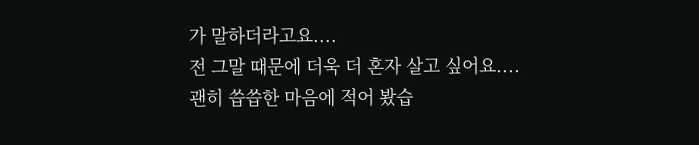가 말하더라고요....
전 그말 때문에 더욱 더 혼자 살고 싶어요....
괜히 씁씁한 마음에 적어 봤습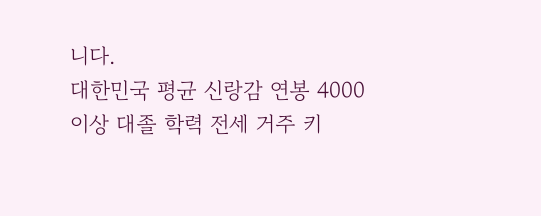니다.
대한민국 평균 신랑감 연봉 4000이상 대졸 학력 전세 거주 키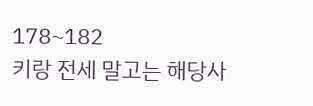178~182
키랑 전세 말고는 해당사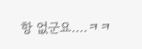항 없군요....ㅋㅋ